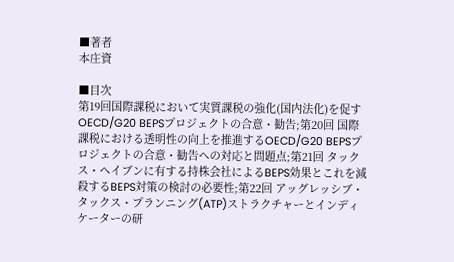■著者
本庄資

■目次
第19回国際課税において実質課税の強化(国内法化)を促すOECD/G20 BEPSプロジェクトの合意・勧告;第20回 国際課税における透明性の向上を推進するOECD/G20 BEPSプロジェクトの合意・勧告への対応と問題点;第21回 タックス・ヘイブンに有する持株会社によるBEPS効果とこれを減殺するBEPS対策の検討の必要性;第22回 アッグレッシブ・タックス・プランニング(ATP)ストラクチャーとインディケーターの研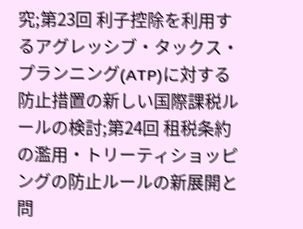究;第23回 利子控除を利用するアグレッシブ・タックス・プランニング(ATP)に対する防止措置の新しい国際課税ルールの検討;第24回 租税条約の濫用・トリーティショッピングの防止ルールの新展開と問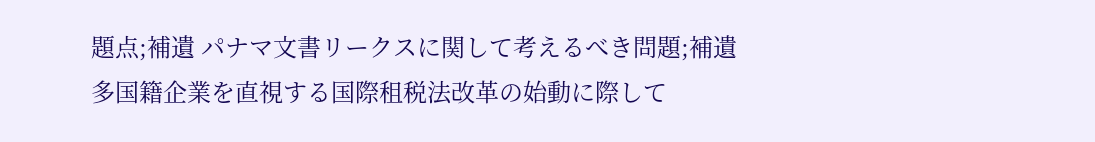題点;補遺 パナマ文書リークスに関して考えるべき問題;補遺 多国籍企業を直視する国際租税法改革の始動に際して